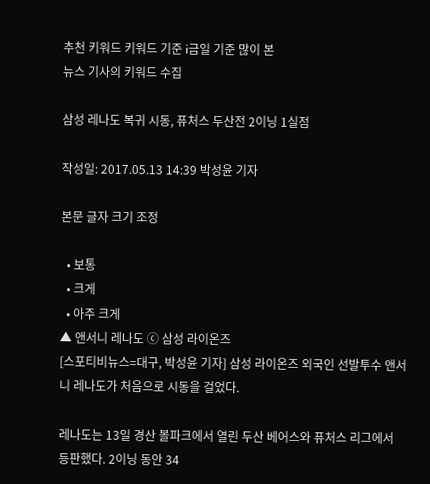추천 키워드 키워드 기준 i금일 기준 많이 본
뉴스 기사의 키워드 수집

삼성 레나도 복귀 시동, 퓨처스 두산전 2이닝 1실점

작성일: 2017.05.13 14:39 박성윤 기자

본문 글자 크기 조정

  • 보통
  • 크게
  • 아주 크게
▲ 앤서니 레나도 ⓒ 삼성 라이온즈
[스포티비뉴스=대구, 박성윤 기자] 삼성 라이온즈 외국인 선발투수 앤서니 레나도가 처음으로 시동을 걸었다.

레나도는 13일 경산 볼파크에서 열린 두산 베어스와 퓨처스 리그에서 등판했다. 2이닝 동안 34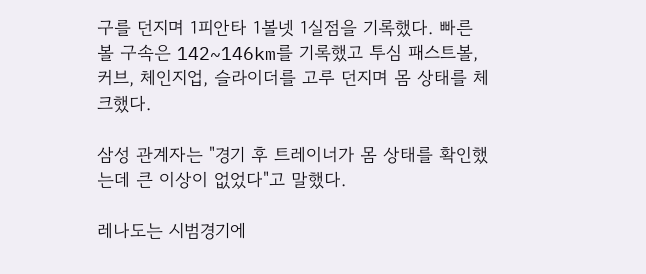구를 던지며 1피안타 1볼넷 1실점을 기록했다. 빠른 볼 구속은 142~146km를 기록했고 투심 패스트볼, 커브, 체인지업, 슬라이더를 고루 던지며 몸 상태를 체크했다.

삼성 관계자는 "경기 후 트레이너가 몸 상태를 확인했는데 큰 이상이 없었다"고 말했다.

레나도는 시범경기에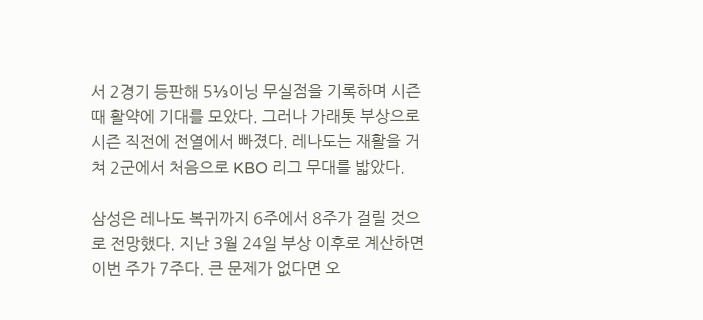서 2경기 등판해 5⅓이닝 무실점을 기록하며 시즌 때 활약에 기대를 모았다. 그러나 가래톳 부상으로 시즌 직전에 전열에서 빠졌다. 레나도는 재활을 거쳐 2군에서 처음으로 KBO 리그 무대를 밟았다.

삼성은 레나도 복귀까지 6주에서 8주가 걸릴 것으로 전망했다. 지난 3월 24일 부상 이후로 계산하면 이번 주가 7주다. 큰 문제가 없다면 오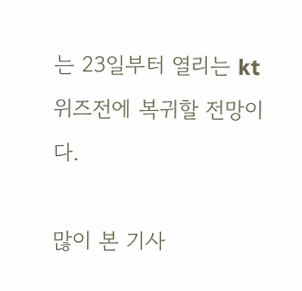는 23일부터 열리는 kt 위즈전에 복귀할 전망이다.

많이 본 기사